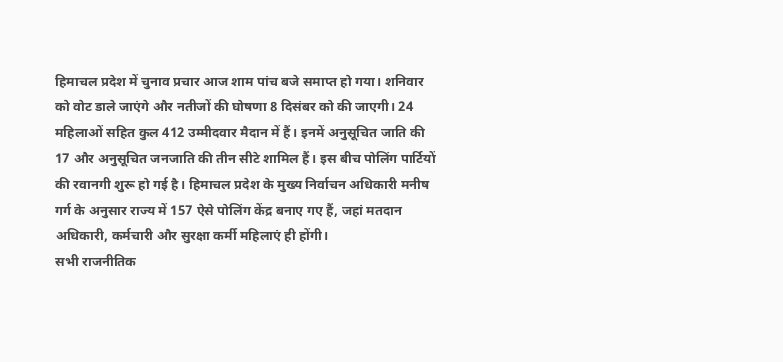हिमाचल प्रदेश में चुनाव प्रचार आज शाम पांच बजे समाप्त हो गया। शनिवार को वोट डाले जाएंगे और नतीजों की घोषणा 8 दिसंबर को की जाएगी। 24 महिलाओं सहित कुल 412 उम्मीदवार मैदान में हैं। इनमें अनुसूचित जाति की 17 और अनुसूचित जनजाति की तीन सीटे शामिल हैं। इस बीच पोलिंग पार्टियों की रवानगी शुरू हो गई है। हिमाचल प्रदेश के मुख्य निर्वाचन अधिकारी मनीष गर्ग के अनुसार राज्य में 157 ऐसे पोलिंग केंद्र बनाए गए हैं, जहां मतदान अधिकारी, कर्मचारी और सुरक्षा कर्मी महिलाएं ही होंगी।
सभी राजनीतिक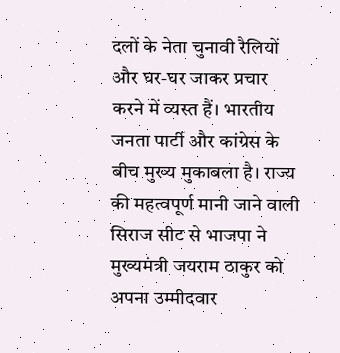दलों के नेता चुनावी रैलियों और घर-घर जाकर प्रचार करने में व्यस्त हैं। भारतीय जनता पार्टी और कांग्रेस के बीच मुख्य मुकाबला है। राज्य की महत्वपूर्ण मानी जाने वाली सिराज सीट से भाजपा ने मुख्यमंत्री जयराम ठाकुर को अपना उम्मीदवार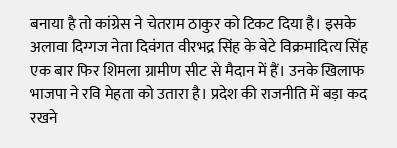बनाया है तो कांग्रेस ने चेतराम ठाकुर को टिकट दिया है। इसके अलावा दिग्गज नेता दिवंगत वीरभद्र सिंह के बेटे विक्रमादित्य सिंह एक बार फिर शिमला ग्रामीण सीट से मैदान में हैं। उनके खिलाफ भाजपा ने रवि मेहता को उतारा है। प्रदेश की राजनीति में बड़ा कद रखने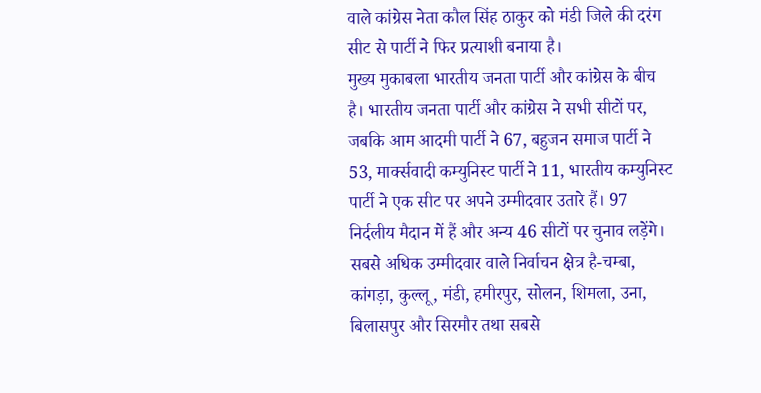वाले कांग्रेस नेता कौल सिंह ठाकुर को मंडी जिले की दरंग सीट से पार्टी ने फिर प्रत्याशी बनाया है।
मुख्य मुकाबला भारतीय जनता पार्टी और कांग्रेस के बीच है। भारतीय जनता पार्टी और कांग्रेस ने सभी सीटों पर, जबकि आम आदमी पार्टी ने 67, बहुजन समाज पार्टी ने 53, मार्क्सवादी कम्युनिस्ट पार्टी ने 11, भारतीय कम्युनिस्ट पार्टी ने एक सीट पर अपने उम्मीदवार उतारे हैं। 97 निर्दलीय मैदान में हैं और अन्य 46 सीटों पर चुनाव लड़ेंगे।
सबसे अधिक उम्मीदवार वाले निर्वाचन क्षेत्र है-चम्बा, कांगड़ा, कुल्लू, मंडी, हमीरपुर, सोलन, शिमला, उना, बिलासपुर और सिरमौर तथा सबसे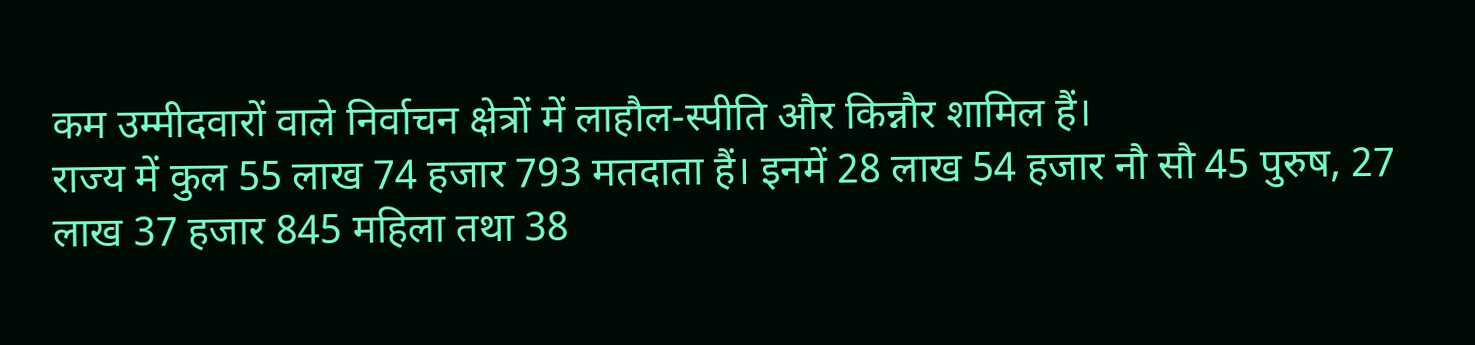कम उम्मीदवारों वाले निर्वाचन क्षेत्रों में लाहौल-स्पीति और किन्नौर शामिल हैं।
राज्य में कुल 55 लाख 74 हजार 793 मतदाता हैं। इनमें 28 लाख 54 हजार नौ सौ 45 पुरुष, 27 लाख 37 हजार 845 महिला तथा 38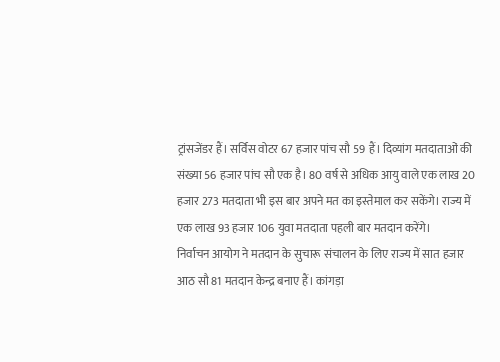ट्रांसजेंडर हैं। सर्विस वोटर 67 हजार पांच सौ 59 हैं। दिव्यांग मतदाताओं की संख्या 56 हजार पांच सौ एक है। 80 वर्ष से अधिक आयु वाले एक लाख 20 हजार 273 मतदाता भी इस बार अपने मत का इस्तेमाल कर सकेंगे। राज्य में एक लाख 93 हजार 106 युवा मतदाता पहली बार मतदान करेंगे।
निर्वाचन आयोग ने मतदान के सुचारू संचालन के लिए राज्य में सात हजार आठ सौ 81 मतदान केन्द्र बनाए हैं। कांगड़ा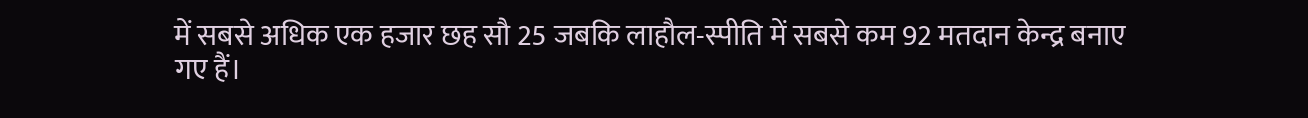में सबसे अधिक एक हजार छह सौ 25 जबकि लाहौल-स्पीति में सबसे कम 92 मतदान केन्द्र बनाए गए हैं।